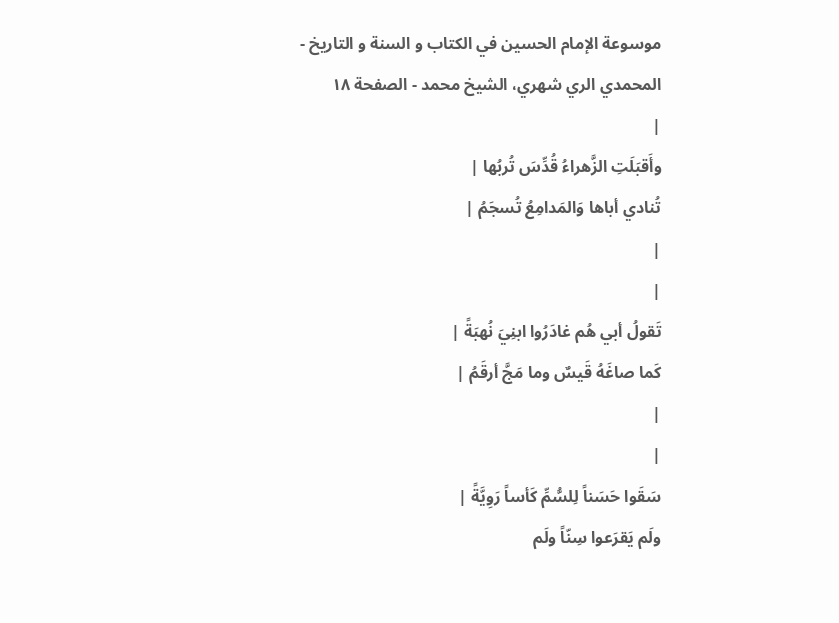موسوعة الإمام الحسين في الكتاب و السنة و التاريخ - المحمدي الري شهري، الشيخ محمد - الصفحة ١٨
|
وأَقبَلَتِ الزَّهراءُ قُدِّسَ تُربُها |
تُنادي أباها وَالمَدامِعُ تُسجَمُ |
|
|
تَقولُ أبي هُم غادَرُوا ابنِيَ نُهبَةً |
كَما صاغَهُ قَيسٌ وما مَجَّ أرقَمُ |
|
|
سَقَوا حَسَناً لِلسُّمِّ كَأساً رَوِيَّةً |
ولَم يَقرَعوا سِنّاً ولَم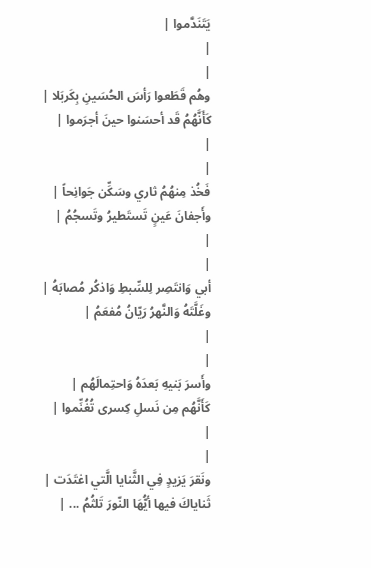يَتَنَدَّموا |
|
|
وهُم قَطَعوا رَأسَ الحُسَينِ بِكَربَلا |
كَأَنَّهُمُ قَد أحسَنوا حينَ أجرَموا |
|
|
فَخُذ مِنهُمُ ثاري وسَكِّن جَوانِحاً |
وأَجفانَ عَينٍ تَستَطيرُ وتَسجُمُ |
|
|
أبي وَانتَصِر لِلسِّبطِ وَاذكُر مُصابَهُ |
وغَلَّتَهُ وَالنَّهرُ رَيّانُ مُفعَمُ |
|
|
وأَسرَ بَنيهِ بَعدَهُ وَاحتِمالَهُم |
كَأَنَّهُم مِن نَسلِ كِسرى تُغُنِّموا |
|
|
ونَقرَ يَزيدٍ فِي الثَّنايا الَّتي اغتَدَت |
ثَناياكَ فيها أيُّهَا النّورَ تَلثُمُ ... |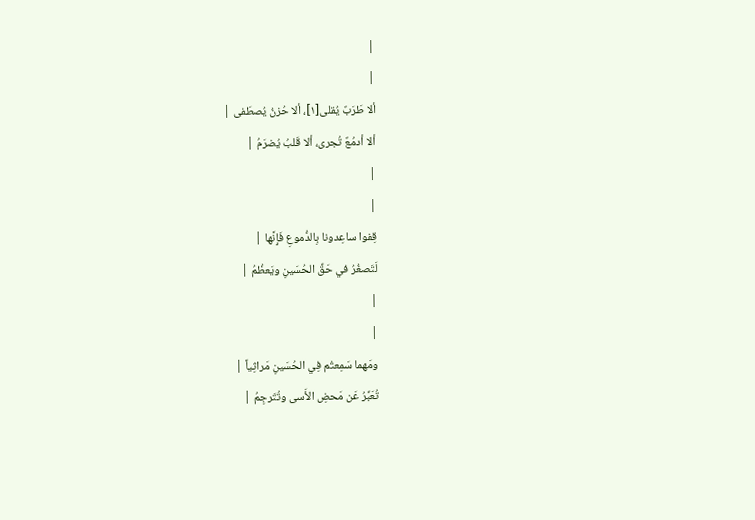|
|
ألا طَرَبٌ يُقلى[١]، ألا حُزنُ يُصطَفى |
ألا أدمُعٌ تُجرى، ألا قَلبُ يُضرَمُ |
|
|
قِفوا ساعِدونا بِالدُّموعِ فَإِنَّها |
لَتَصغُرُ في حَقِّ الحُسَينِ ويَعظُمُ |
|
|
ومَهما سَمِعتُم فِي الحُسَينِ مَراثِياً |
تُعَبِّرُ عَن مَحضِ الأَسى وتُتَرجِمُ |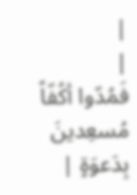|
|
فَمُدّوا أكُفّاً مُسعِدينَ بِدَعوَةٍ |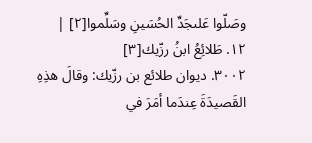وصَلّوا عَلىجَدِّ الحُسَينِ وسَلِّموا[٢] |
١٢. طَلائِعُ ابنُ رزّيك[٣]
٣٠٠٢. ديوان طلائع بن رزّيك: وقالَ هذِهِ القَصيدَةَ عِندَما أمَرَ في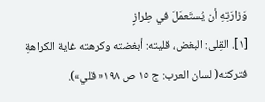وَزارَتِهِ أن يُستَعمَلَ في طِرازٍ
[١]. القِلى: البغض، قليته: أبغضته وكرهته غاية الكراهةِ فتركته( لسان العرب: ج ١٥ ص ١٩٨« قلي»).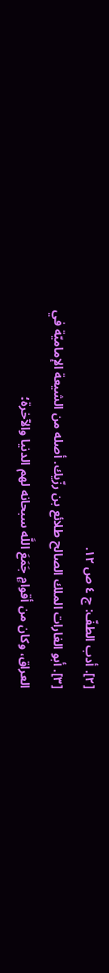[٢]. أدب الطفّ: ج ٤ ص ١٢.
[٣]. أبو الغارات الملك الصالح طلائع بن رزّيك. أصله من الشيعة الإماميّة في العراق، وكان من أقوامٍ جَمَعَ اللَّه سبحانه لهم الدنيا والآخرة؛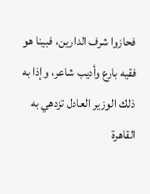فحازوا شرف الدارين، فبينا هو فقيه بارع وأديب شاعر، وإذا به ذلك الوزير العادل تزدهي به القاهرة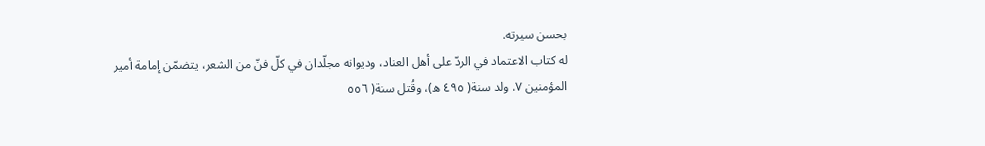بحسن سيرته.
له كتاب الاعتماد في الردّ على أهل العناد، وديوانه مجلّدان في كلّ فنّ من الشعر، يتضمّن إمامة أمير المؤمنين ٧. ولد سنة( ٤٩٥ ه)، وقُتل سنة( ٥٥٦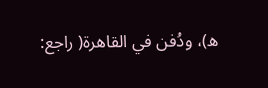ه)، ودُفن في القاهرة( راجع: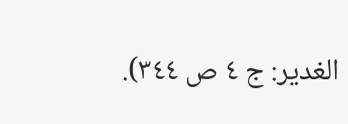الغدير: ج ٤ ص ٣٤٤).